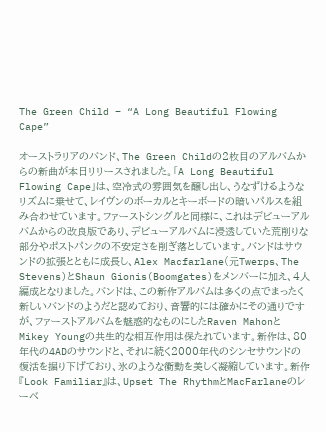The Green Child – “A Long Beautiful Flowing Cape”

オーストラリアのバンド、The Green Childの2枚目のアルバムからの新曲が本日リリースされました。「A Long Beautiful Flowing Cape」は、空冷式の雰囲気を醸し出し、うなずけるようなリズムに乗せて、レイヴンのボーカルとキーボードの暗いパルスを組み合わせています。ファーストシングルと同様に、これはデビューアルバムからの改良版であり、デビューアルバムに浸透していた荒削りな部分やポストパンクの不安定さを削ぎ落としています。バンドはサウンドの拡張とともに成長し、Alex Macfarlane(元Twerps、The Stevens)とShaun Gionis(Boomgates)をメンバーに加え、4人編成となりました。バンドは、この新作アルバムは多くの点でまったく新しいバンドのようだと認めており、音響的には確かにその通りですが、ファーストアルバムを魅惑的なものにしたRaven MahonとMikey Youngの共生的な相互作用は保たれています。新作は、80年代の4ADのサウンドと、それに続く2000年代のシンセサウンドの復活を掘り下げており、氷のような衝動を美しく凝縮しています。新作『Look Familiar』は、Upset The RhythmとMacFarlaneのレーベ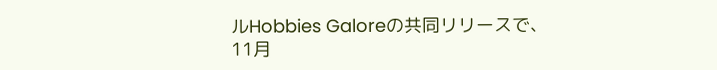ルHobbies Galoreの共同リリースで、11月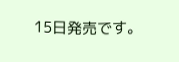15日発売です。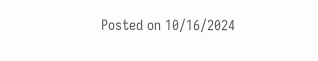Posted on 10/16/2024